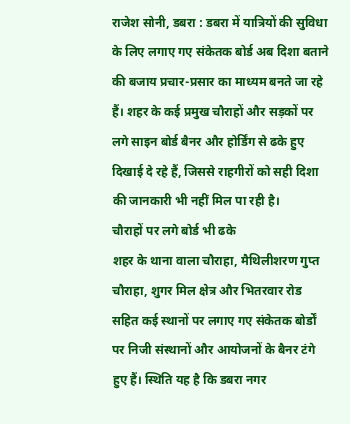राजेश सोनी, डबरा : डबरा में यात्रियों की सुविधा के लिए लगाए गए संकेतक बोर्ड अब दिशा बताने की बजाय प्रचार-प्रसार का माध्यम बनते जा रहे हैं। शहर के कई प्रमुख चौराहों और सड़कों पर लगे साइन बोर्ड बैनर और होर्डिंग से ढके हुए दिखाई दे रहे हैं, जिससे राहगीरों को सही दिशा की जानकारी भी नहीं मिल पा रही है।
चौराहों पर लगे बोर्ड भी ढके
शहर के थाना वाला चौराहा, मैथिलीशरण गुप्त चौराहा, शुगर मिल क्षेत्र और भितरवार रोड सहित कई स्थानों पर लगाए गए संकेतक बोर्डों पर निजी संस्थानों और आयोजनों के बैनर टंगे हुए हैं। स्थिति यह है कि डबरा नगर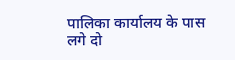पालिका कार्यालय के पास लगे दो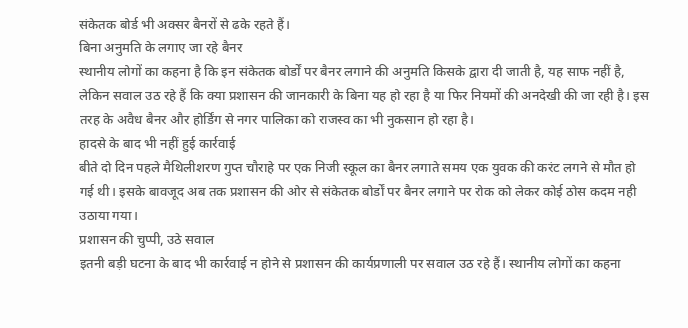संकेतक बोर्ड भी अक्सर बैनरों से ढके रहते हैं।
बिना अनुमति के लगाए जा रहे बैनर
स्थानीय लोगों का कहना है कि इन संकेतक बोर्डों पर बैनर लगाने की अनुमति किसके द्वारा दी जाती है, यह साफ नहीं है, लेकिन सवाल उठ रहे हैं कि क्या प्रशासन की जानकारी के बिना यह हो रहा है या फिर नियमों की अनदेखी की जा रही है। इस तरह के अवैध बैनर और होर्डिंग से नगर पालिका को राजस्व का भी नुकसान हो रहा है।
हादसे के बाद भी नहीं हुई कार्रवाई
बीते दो दिन पहले मैथिलीशरण गुप्त चौराहे पर एक निजी स्कूल का बैनर लगाते समय एक युवक की करंट लगने से मौत हो गई थी। इसके बावजूद अब तक प्रशासन की ओर से संकेतक बोर्डों पर बैनर लगाने पर रोक को लेकर कोई ठोस कदम नही उठाया गया।
प्रशासन की चुप्पी, उठे सवाल
इतनी बड़ी घटना के बाद भी कार्रवाई न होने से प्रशासन की कार्यप्रणाली पर सवाल उठ रहे हैं। स्थानीय लोगों का कहना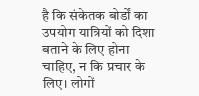है कि संकेतक बोर्डों का उपयोग यात्रियों को दिशा बताने के लिए होना चाहिए, न कि प्रचार के लिए। लोगों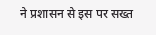ने प्रशासन से इस पर सख्त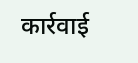कार्रवाई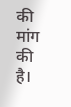की मांग की है।